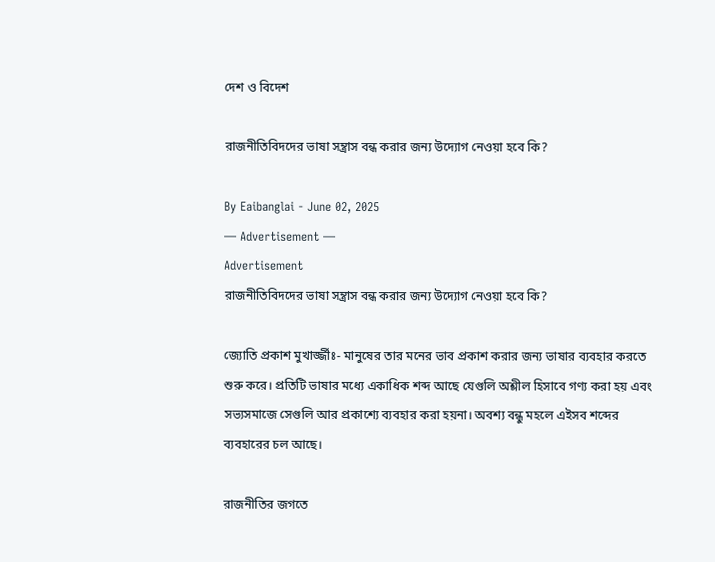দেশ ও বিদেশ

রাজনীতিবিদদের ভাষা সন্ত্রাস বন্ধ করার জন্য উদ্যোগ নেওয়া হবে কি?

By Eaibanglai - June 02, 2025
— Advertisement —
Advertisement
রাজনীতিবিদদের ভাষা সন্ত্রাস বন্ধ করার জন্য উদ্যোগ নেওয়া হবে কি?

জ্যোতি প্রকাশ মুখার্জ্জীঃ- মানুষের তার মনের ভাব প্রকাশ করার জন্য ভাষার ব্যবহার করতে শুরু করে। প্রতিটি ভাষার মধ্যে একাধিক শব্দ আছে যেগুলি অশ্লীল হিসাবে গণ্য করা হয় এবং সভ্যসমাজে সেগুলি আর প্রকাশ্যে ব্যবহার করা হয়না। অবশ্য বন্ধু মহলে এইসব শব্দের ব্যবহারের চল আছে।

রাজনীতির জগতে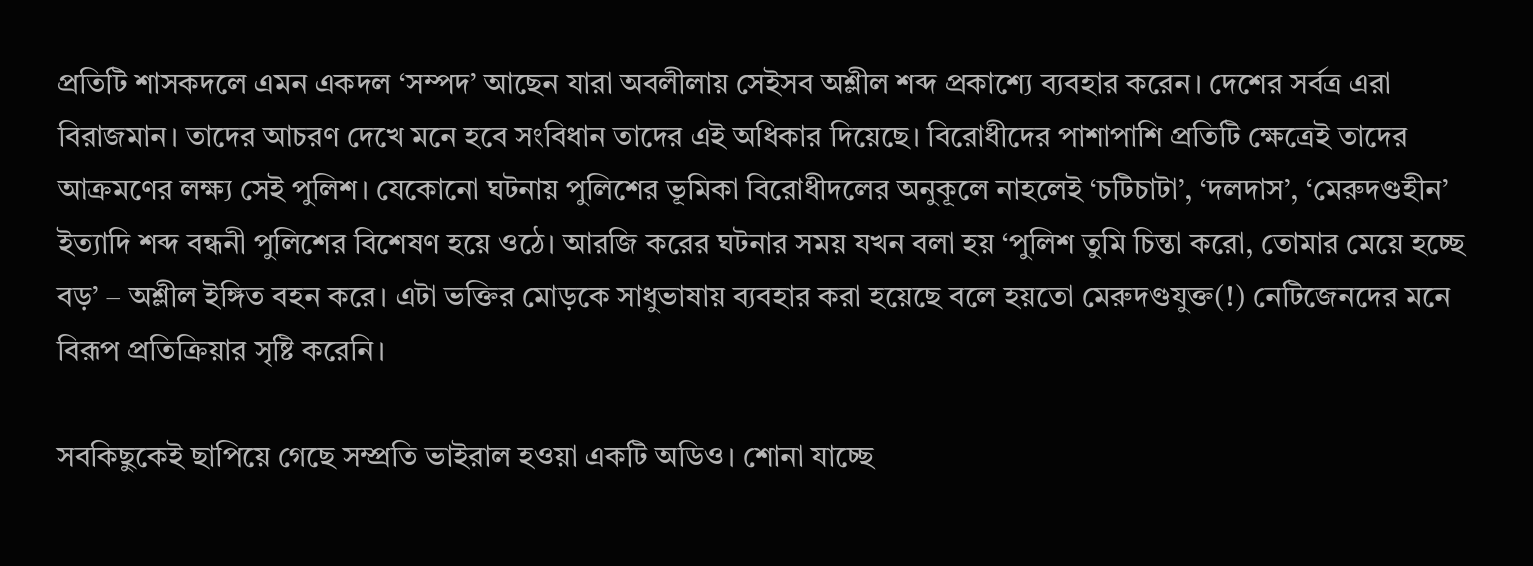প্রতিটি শাসকদলে এমন একদল ‘সম্পদ’ আছেন যারা অবলীলায় সেইসব অশ্লীল শব্দ প্রকাশ্যে ব্যবহার করেন। দেশের সর্বত্র এরা বিরাজমান। তাদের আচরণ দেখে মনে হবে সংবিধান তাদের এই অধিকার দিয়েছে। বিরোধীদের পাশাপাশি প্রতিটি ক্ষেত্রেই তাদের আক্রমণের লক্ষ্য সেই পুলিশ। যেকোনো ঘটনায় পুলিশের ভূমিকা বিরোধীদলের অনুকূলে নাহলেই ‘চটিচাটা’, ‘দলদাস’, ‘মেরুদণ্ডহীন’ ইত্যাদি শব্দ বন্ধনী পুলিশের বিশেষণ হয়ে ওঠে। আরজি করের ঘটনার সময় যখন বলা হয় ‘পুলিশ তুমি চিন্তা করো, তোমার মেয়ে হচ্ছে বড়’ – অশ্লীল ইঙ্গিত বহন করে। এটা ভক্তির মোড়কে সাধুভাষায় ব্যবহার করা হয়েছে বলে হয়তো মেরুদণ্ডযুক্ত(!) নেটিজেনদের মনে বিরূপ প্রতিক্রিয়ার সৃষ্টি করেনি।

সবকিছুকেই ছাপিয়ে গেছে সম্প্রতি ভাইরাল হওয়া একটি অডিও। শোনা যাচ্ছে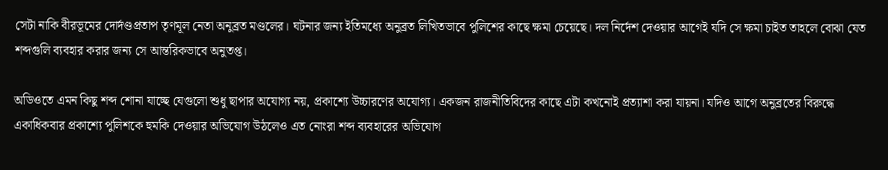সেটা নাকি বীরভূমের দোর্দণ্ডপ্রতাপ তৃণমূল নেতা অনুব্রত মণ্ডলের। ঘটনার জন্য ইতিমধ্যে অনুব্রত লিখিতভাবে পুলিশের কাছে ক্ষমা চেয়েছে। দল নির্দেশ দেওয়ার আগেই যদি সে ক্ষমা চাইত তাহলে বোঝা যেত শব্দগুলি ব্যবহার করার জন্য সে আন্তরিকভাবে অনুতপ্ত।

অডিওতে এমন কিছু শব্দ শোনা যাচ্ছে যেগুলো শুধু ছাপার অযোগ্য নয়, প্রকাশ্যে উচ্চারণের অযোগ্য। একজন রাজনীতিবিদের কাছে এটা কখনোই প্রত্যাশা করা যায়না। যদিও আগে অনুব্রতের বিরুদ্ধে একাধিকবার প্রকাশ্যে পুলিশকে হুমকি দেওয়ার অভিযোগ উঠলেও এত নোংরা শব্দ ব্যবহারের অভিযোগ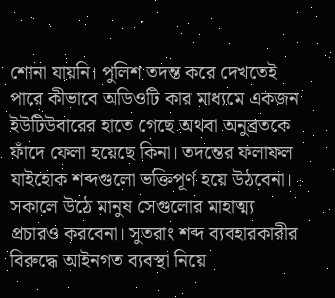শোনা যায়নি। পুলিশ তদন্ত করে দেখতেই পারে কীভাবে অডিওটি কার মাধ্যমে একজন ইউটিউবারের হাতে গেছে অথবা অনুব্রতকে ফাঁদে ফেলা হয়েছে কিনা। তদন্তের ফলাফল যাইহোক শব্দগুলো ভক্তিপূর্ণ হয়ে উঠবেনা। সকালে উঠে মানুষ সেগুলোর মাহাত্ম্য প্রচারও করবেনা। সুতরাং শব্দ ব্যবহারকারীর বিরুদ্ধে আইনগত ব্যবস্থা নিয়ে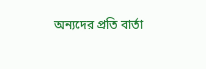অন্যদের প্রতি বার্তা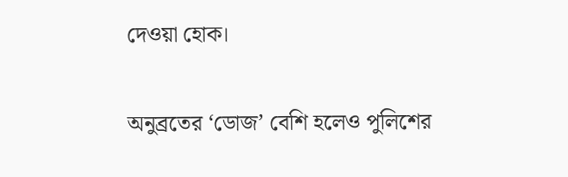দেওয়া হোক।

অনুব্রতের ‘ডোজ’ বেশি হলেও পুলিশের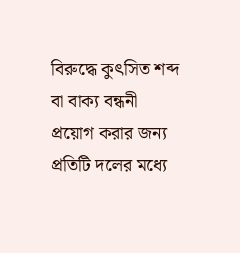বিরুদ্ধে কুৎসিত শব্দ বা বাক্য বন্ধনী প্রয়োগ করার জন্য প্রতিটি দলের মধ্যে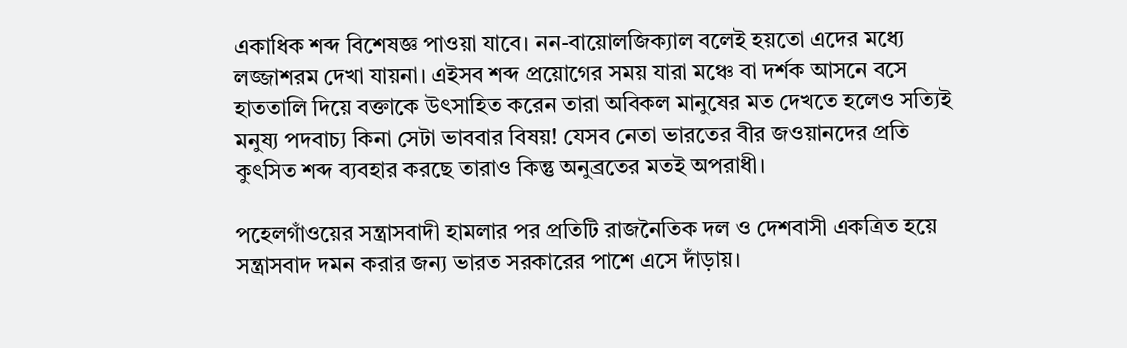একাধিক শব্দ বিশেষজ্ঞ পাওয়া যাবে। নন-বায়োলজিক্যাল বলেই হয়তো এদের মধ্যে লজ্জাশরম দেখা যায়না। এইসব শব্দ প্রয়োগের সময় যারা মঞ্চে বা দর্শক আসনে বসে হাততালি দিয়ে বক্তাকে উৎসাহিত করেন তারা অবিকল মানুষের মত দেখতে হলেও সত্যিই মনুষ্য পদবাচ্য কিনা সেটা ভাববার বিষয়! যেসব নেতা ভারতের বীর জওয়ানদের প্রতি কুৎসিত শব্দ ব্যবহার করছে তারাও কিন্তু অনুব্রতের মতই অপরাধী।

পহেলগাঁওয়ের সন্ত্রাসবাদী হামলার পর প্রতিটি রাজনৈতিক দল ও দেশবাসী একত্রিত হয়ে সন্ত্রাসবাদ দমন করার জন্য ভারত সরকারের পাশে এসে দাঁড়ায়।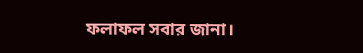ফলাফল সবার জানা।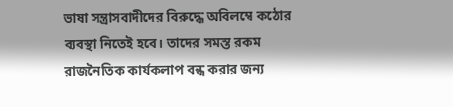ভাষা সন্ত্রাসবাদীদের বিরুদ্ধে অবিলম্বে কঠোর ব্যবস্থা নিতেই হবে। তাদের সমস্ত রকম রাজনৈতিক কার্যকলাপ বন্ধ করার জন্য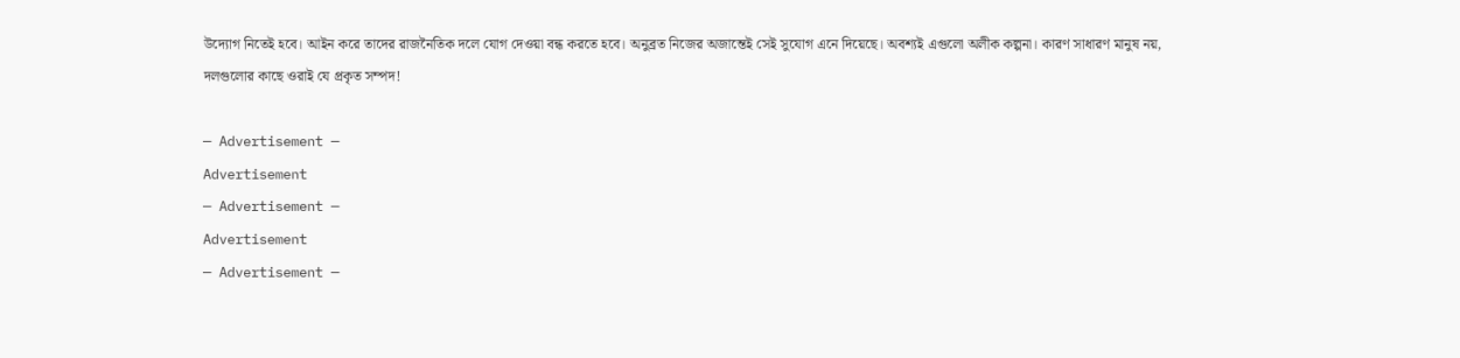উদ্যোগ নিতেই হবে। আইন করে তাদের রাজনৈতিক দলে যোগ দেওয়া বন্ধ করতে হবে। অনুব্রত নিজের অজান্তেই সেই সুযোগ এনে দিয়েছে। অবশ্যই এগুলো অলীক কল্পনা। কারণ সাধারণ মানুষ নয়, দলগুলোর কাছে ওরাই যে প্রকৃত সম্পদ!

— Advertisement —
Advertisement
— Advertisement —
Advertisement
— Advertisement —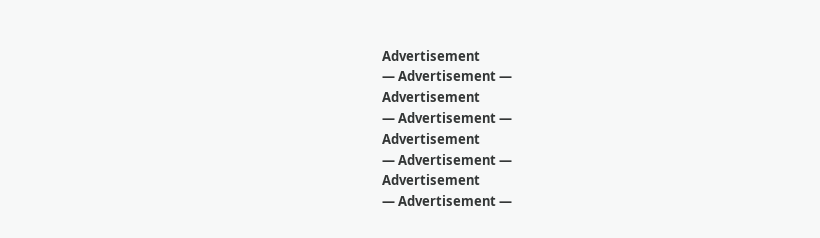Advertisement
— Advertisement —
Advertisement
— Advertisement —
Advertisement
— Advertisement —
Advertisement
— Advertisement —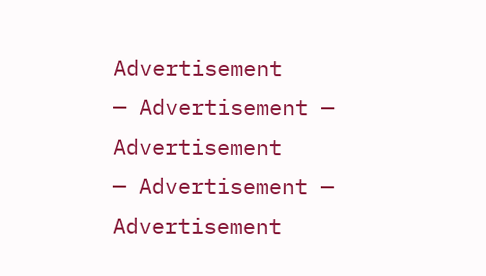Advertisement
— Advertisement —
Advertisement
— Advertisement —
Advertisement